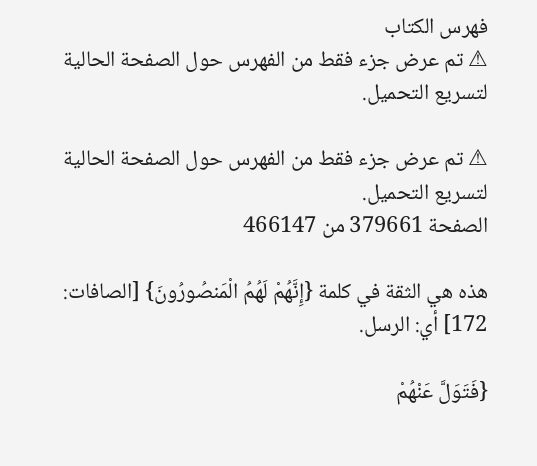فهرس الكتاب
⚠ تم عرض جزء فقط من الفهرس حول الصفحة الحالية لتسريع التحميل.

⚠ تم عرض جزء فقط من الفهرس حول الصفحة الحالية لتسريع التحميل.
الصفحة 379661 من 466147

هذه هي الثقة في كلمة {إِنَّهُمْ لَهُمُ الْمَنصُورُونَ} [الصافات: 172] أي: الرسل.

{فَتَوَلَّ عَنْهُمْ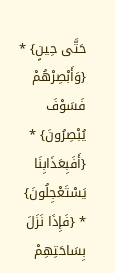حَتَّى حِينٍ} * {وَأَبْصِرْهُمْ فَسَوْفَ يُبْصِرُونَ} * {أَفَبِعَذَابِنَا يَسْتَعْجِلُونَ} * {فَإِذَا نَزَلَ بِسَاحَتِهِمْ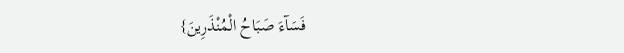فَسَآءَ صَبَاحُ الْمُنْذَرِينَ}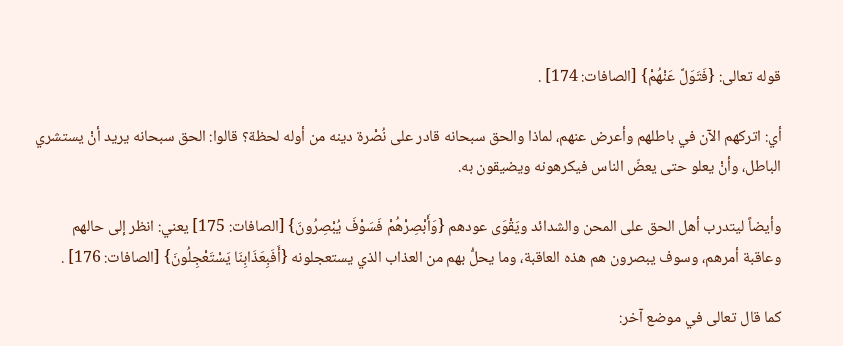قوله تعالى: {فَتَوَلَّ عَنْهُمْ} [الصافات: 174] .

أي: اتركهم الآن في باطلهم وأعرض عنهم، لماذا والحق سبحانه قادر على نُصْرة دينه من أوله لحظة؟ قالوا: الحق سبحانه يريد أنْ يستشري الباطل، وأنْ يعلو حتى يعضّ الناس فيكرهونه ويضيقون به.

وأيضاً ليتدرب أهل الحق على المحن والشدائد ويَقْوَى عودهم {وَأَبْصِرْهُمْ فَسَوْفَ يُبْصِرُونَ} [الصافات: 175] يعني: انظر إلى حالهم وعاقبة أمرهم، وسوف يبصرون هم هذه العاقبة، وما يحلُّ بهم من العذاب الذي يستعجلونه {أَفَبِعَذَابِنَا يَسْتَعْجِلُونَ} [الصافات: 176] .

كما قال تعالى في موضع آخر: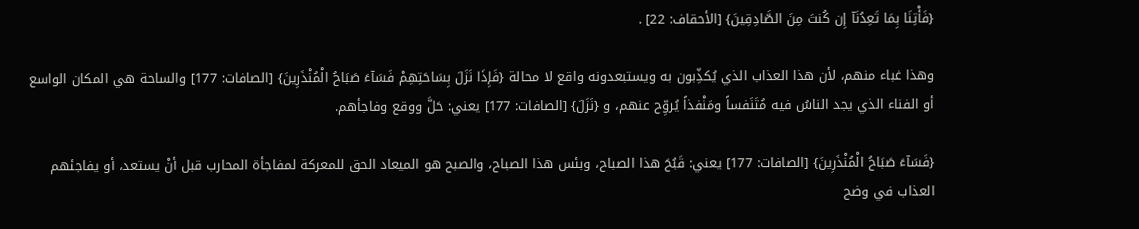{فَأْتِنَا بِمَا تَعِدُنَآ إِن كُنتَ مِنَ الصَّادِقِينَ} [الأحقاف: 22] .

وهذا غباء منهم، لأن هذا العذاب الذي يُكذِّبون به ويستبعدونه واقع لا محالة {فَإِذَا نَزَلَ بِسَاحَتِهِمْ فَسَآءَ صَبَاحُ الْمُنْذَرِينَ} [الصافات: 177] والساحة هي المكان الواسع أو الفناء الذي يجد الناسُ فيه مُتَنَفساً ومَنْفذاً يُروِّح عنهم، و {نَزَلَ} [الصافات: 177] يعني: حَلَّ ووقع وفاجأهم.

{فَسَآءَ صَبَاحُ الْمُنْذَرِينَ} [الصافات: 177] يعني: قَبُحَ هذا الصباح، وبئس هذا الصباح، والصبح هو الميعاد الحق للمعركة لمفاجأة المحارب قبل أنْ يستعد، أو يفاجئهم العذاب في وضح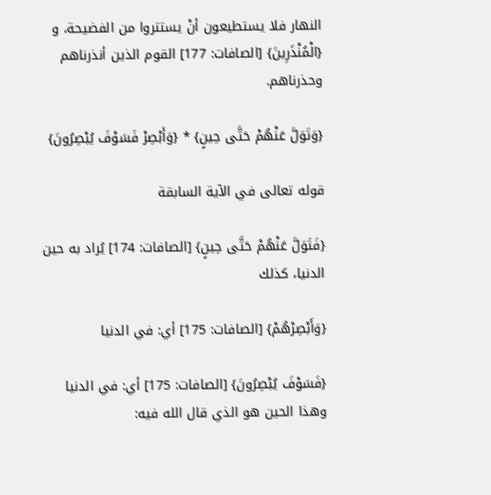النهار فلا يستطيعون أنْ يستتروا من الفضيحة، و {الْمُنْذَرِينَ} [الصافات: 177] القوم الذين أنذرناهم وحذرناهم.

{وَتَوَلَّ عَنْهُمْ حَتَّى حِينٍ} * {وَأَبْصِرْ فَسَوْفَ يُبْصِرُونَ}

قوله تعالى في الآية السابقة

{فَتَوَلَّ عَنْهُمْ حَتَّى حِينٍ} [الصافات: 174] يُراد به حين الدنيا، كذلك

{وَأَبْصِرْهُمْ} [الصافات: 175] أي: في الدنيا

{فَسَوْفَ يُبْصِرُونَ} [الصافات: 175] أي: في الدنيا وهذا الحين هو الذي قال الله فيه: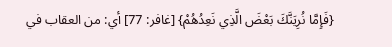{فَإِمَّا نُرِيَنَّكَ بَعْضَ الَّذِي نَعِدُهُمْ} [غافر: 77] أي: من العقاب في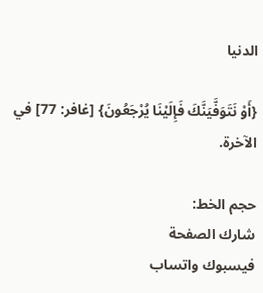الدنيا

{أَوْ نَتَوَفَّيَنَّكَ فَإِلَيْنَا يُرْجَعُونَ} [غافر: 77] في الآخرة.

حجم الخط:
شارك الصفحة
فيسبوك واتساب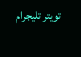تويتر تليجرام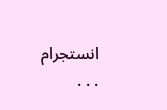انستجرام
. . .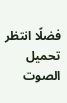فضلًا انتظر تحميل الصوت